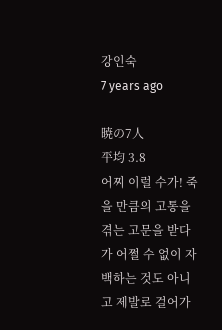강인숙
7 years ago

暁の7人
平均 3.8
어찌 이럴 수가! 죽을 만큼의 고통을 겪는 고문을 받다가 어쩔 수 없이 자백하는 것도 아니고 제발로 걸어가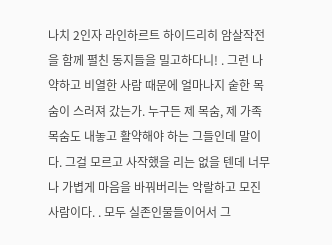나치 2인자 라인하르트 하이드리히 암살작전을 함께 펼친 동지들을 밀고하다니! . 그런 나약하고 비열한 사람 때문에 얼마나지 숱한 목숨이 스러져 갔는가. 누구든 제 목숨, 제 가족 목숨도 내놓고 활약해야 하는 그들인데 말이다. 그걸 모르고 사작했을 리는 없을 텐데 너무나 가볍게 마음을 바꿔버리는 악랄하고 모진 사람이다. . 모두 실존인물들이어서 그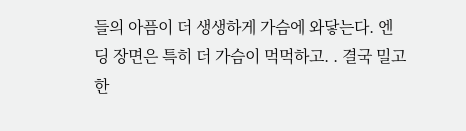들의 아픔이 더 생생하게 가슴에 와닿는다. 엔딩 장면은 특히 더 가슴이 먹먹하고. . 결국 밀고한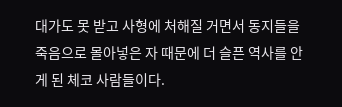대가도 못 받고 사형에 처해질 거면서 동지들을 죽음으로 몰아넣은 자 때문에 더 슬픈 역사를 안게 된 체코 사람들이다.